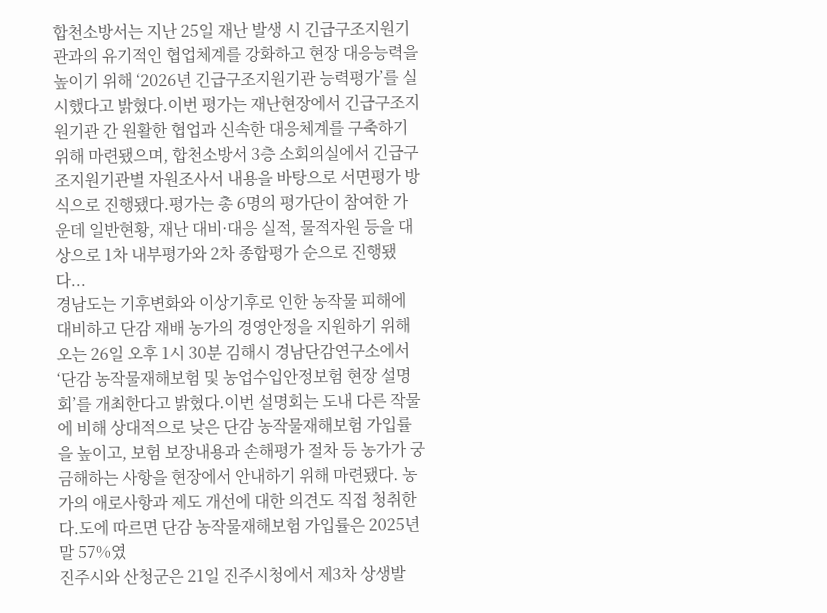합천소방서는 지난 25일 재난 발생 시 긴급구조지원기관과의 유기적인 협업체계를 강화하고 현장 대응능력을 높이기 위해 ‘2026년 긴급구조지원기관 능력평가’를 실시했다고 밝혔다.이번 평가는 재난현장에서 긴급구조지원기관 간 원활한 협업과 신속한 대응체계를 구축하기 위해 마련됐으며, 합천소방서 3층 소회의실에서 긴급구조지원기관별 자원조사서 내용을 바탕으로 서면평가 방식으로 진행됐다.평가는 총 6명의 평가단이 참여한 가운데 일반현황, 재난 대비·대응 실적, 물적자원 등을 대상으로 1차 내부평가와 2차 종합평가 순으로 진행됐다...
경남도는 기후변화와 이상기후로 인한 농작물 피해에 대비하고 단감 재배 농가의 경영안정을 지원하기 위해 오는 26일 오후 1시 30분 김해시 경남단감연구소에서 ‘단감 농작물재해보험 및 농업수입안정보험 현장 설명회’를 개최한다고 밝혔다.이번 설명회는 도내 다른 작물에 비해 상대적으로 낮은 단감 농작물재해보험 가입률을 높이고, 보험 보장내용과 손해평가 절차 등 농가가 궁금해하는 사항을 현장에서 안내하기 위해 마련됐다. 농가의 애로사항과 제도 개선에 대한 의견도 직접 청취한다.도에 따르면 단감 농작물재해보험 가입률은 2025년 말 57%였
진주시와 산청군은 21일 진주시청에서 제3차 상생발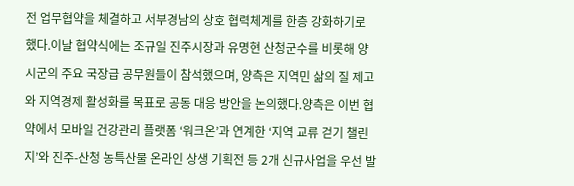전 업무협약을 체결하고 서부경남의 상호 협력체계를 한층 강화하기로 했다.이날 협약식에는 조규일 진주시장과 유명현 산청군수를 비롯해 양 시군의 주요 국장급 공무원들이 참석했으며, 양측은 지역민 삶의 질 제고와 지역경제 활성화를 목표로 공동 대응 방안을 논의했다.양측은 이번 협약에서 모바일 건강관리 플랫폼 ‘워크온’과 연계한 ‘지역 교류 걷기 챌린지’와 진주-산청 농특산물 온라인 상생 기획전 등 2개 신규사업을 우선 발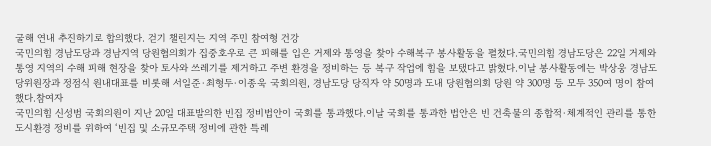굴해 연내 추진하기로 합의했다. 걷기 챌린지는 지역 주민 참여형 건강
국민의힘 경남도당과 경남지역 당원협의회가 집중호우로 큰 피해를 입은 거제와 통영을 찾아 수해복구 봉사활동을 펼쳤다.국민의힘 경남도당은 22일 거제와 통영 지역의 수해 피해 현장을 찾아 토사와 쓰레기를 제거하고 주변 환경을 정비하는 등 복구 작업에 힘을 보탰다고 밝혔다.이날 봉사활동에는 박상웅 경남도당위원장과 정점식 원내대표를 비롯해 서일준·최형두·이종욱 국회의원, 경남도당 당직자 약 50명과 도내 당원협의회 당원 약 300명 등 모두 350여 명이 참여했다.참여자
국민의힘 신성범 국회의원이 지난 20일 대표발의한 빈집 정비법안이 국회를 통과했다.이날 국회를 통과한 법안은 빈 건축물의 종합적·체계적인 관리를 통한 도시환경 정비를 위하여 ‘빈집 및 소규모주택 정비에 관한 특례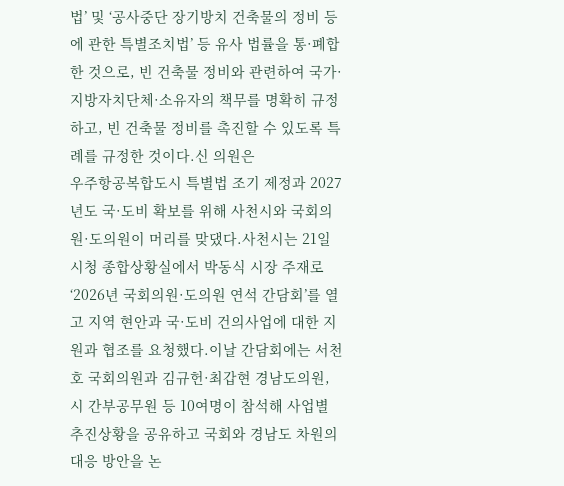법’ 및 ‘공사중단 장기방치 건축물의 정비 등에 관한 특별조치법’ 등 유사 법률을 통·폐합한 것으로, 빈 건축물 정비와 관련하여 국가·지방자치단체·소유자의 책무를 명확히 규정하고, 빈 건축물 정비를 촉진할 수 있도록 특례를 규정한 것이다.신 의원은
우주항공복합도시 특별법 조기 제정과 2027년도 국·도비 확보를 위해 사천시와 국회의원·도의원이 머리를 맞댔다.사천시는 21일 시청 종합상황실에서 박동식 시장 주재로 ‘2026년 국회의원·도의원 연석 간담회’를 열고 지역 현안과 국·도비 건의사업에 대한 지원과 협조를 요청했다.이날 간담회에는 서천호 국회의원과 김규헌·최갑현 경남도의원, 시 간부공무원 등 10여명이 참석해 사업별 추진상황을 공유하고 국회와 경남도 차원의 대응 방안을 논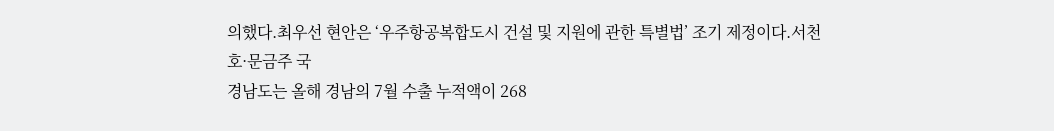의했다.최우선 현안은 ‘우주항공복합도시 건설 및 지원에 관한 특별법’ 조기 제정이다.서천호·문금주 국
경남도는 올해 경남의 7월 수출 누적액이 268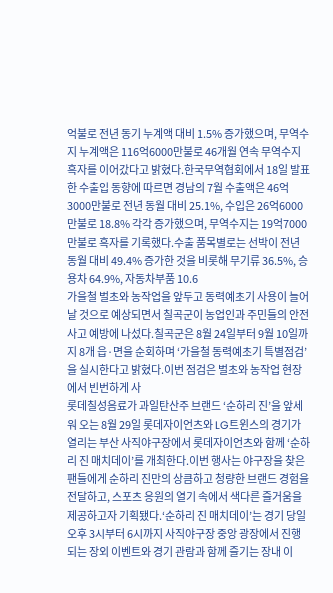억불로 전년 동기 누계액 대비 1.5% 증가했으며, 무역수지 누계액은 116억6000만불로 46개월 연속 무역수지 흑자를 이어갔다고 밝혔다.한국무역협회에서 18일 발표한 수출입 동향에 따르면 경남의 7월 수출액은 46억3000만불로 전년 동월 대비 25.1%, 수입은 26억6000만불로 18.8% 각각 증가했으며, 무역수지는 19억7000만불로 흑자를 기록했다.수출 품목별로는 선박이 전년 동월 대비 49.4% 증가한 것을 비롯해 무기류 36.5%, 승용차 64.9%, 자동차부품 10.6
가을철 벌초와 농작업을 앞두고 동력예초기 사용이 늘어날 것으로 예상되면서 칠곡군이 농업인과 주민들의 안전사고 예방에 나섰다.칠곡군은 8월 24일부터 9월 10일까지 8개 읍·면을 순회하며 ‘가을철 동력예초기 특별점검’을 실시한다고 밝혔다.이번 점검은 벌초와 농작업 현장에서 빈번하게 사
롯데칠성음료가 과일탄산주 브랜드 ‘순하리 진’을 앞세워 오는 8월 29일 롯데자이언츠와 LG트윈스의 경기가 열리는 부산 사직야구장에서 롯데자이언츠와 함께 ‘순하리 진 매치데이’를 개최한다.이번 행사는 야구장을 찾은 팬들에게 순하리 진만의 상큼하고 청량한 브랜드 경험을 전달하고, 스포츠 응원의 열기 속에서 색다른 즐거움을 제공하고자 기획됐다.‘순하리 진 매치데이’는 경기 당일 오후 3시부터 6시까지 사직야구장 중앙 광장에서 진행되는 장외 이벤트와 경기 관람과 함께 즐기는 장내 이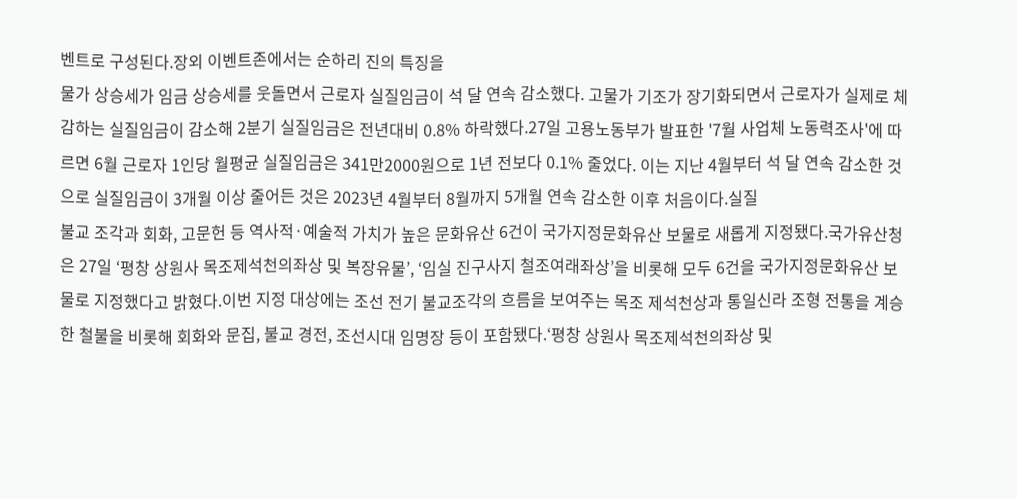벤트로 구성된다.장외 이벤트존에서는 순하리 진의 특징을
물가 상승세가 임금 상승세를 웃돌면서 근로자 실질임금이 석 달 연속 감소했다. 고물가 기조가 장기화되면서 근로자가 실제로 체감하는 실질임금이 감소해 2분기 실질임금은 전년대비 0.8% 하락했다.27일 고용노동부가 발표한 '7월 사업체 노동력조사'에 따르면 6월 근로자 1인당 월평균 실질임금은 341만2000원으로 1년 전보다 0.1% 줄었다. 이는 지난 4월부터 석 달 연속 감소한 것으로 실질임금이 3개월 이상 줄어든 것은 2023년 4월부터 8월까지 5개월 연속 감소한 이후 처음이다.실질
불교 조각과 회화, 고문헌 등 역사적·예술적 가치가 높은 문화유산 6건이 국가지정문화유산 보물로 새롭게 지정됐다.국가유산청은 27일 ‘평창 상원사 목조제석천의좌상 및 복장유물’, ‘임실 진구사지 철조여래좌상’을 비롯해 모두 6건을 국가지정문화유산 보물로 지정했다고 밝혔다.이번 지정 대상에는 조선 전기 불교조각의 흐름을 보여주는 목조 제석천상과 통일신라 조형 전통을 계승한 철불을 비롯해 회화와 문집, 불교 경전, 조선시대 임명장 등이 포함됐다.‘평창 상원사 목조제석천의좌상 및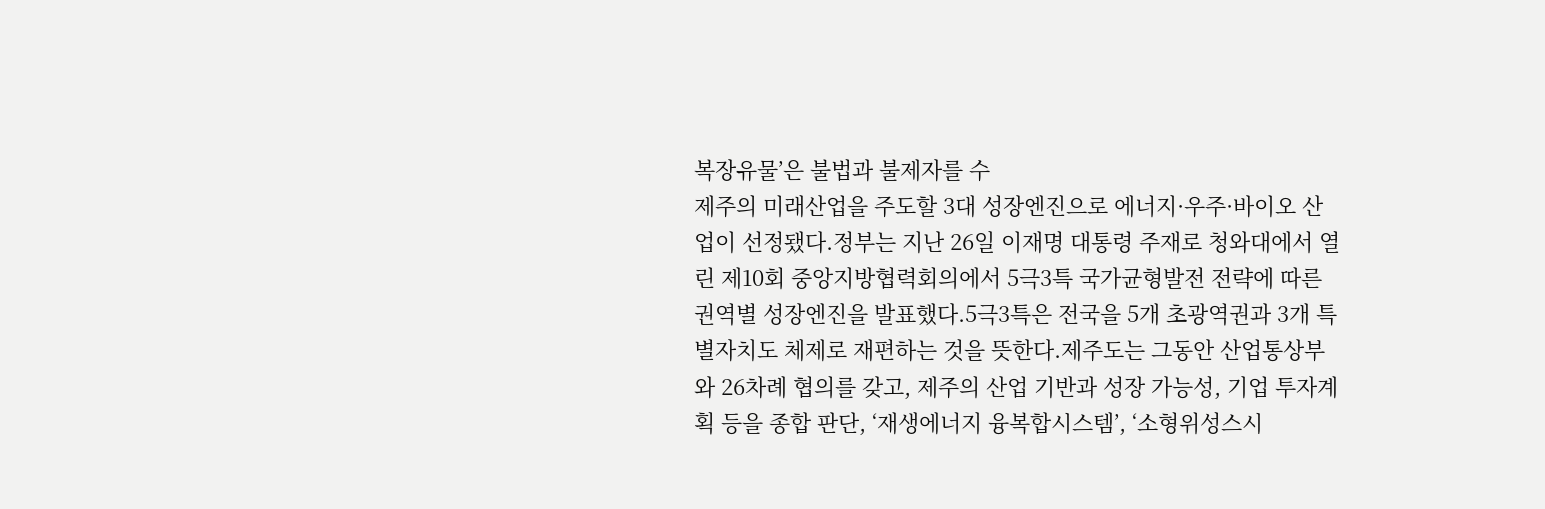복장유물’은 불법과 불제자를 수
제주의 미래산업을 주도할 3대 성장엔진으로 에너지·우주·바이오 산업이 선정됐다.정부는 지난 26일 이재명 대통령 주재로 청와대에서 열린 제10회 중앙지방협력회의에서 5극3특 국가균형발전 전략에 따른 권역별 성장엔진을 발표했다.5극3특은 전국을 5개 초광역권과 3개 특별자치도 체제로 재편하는 것을 뜻한다.제주도는 그동안 산업통상부와 26차례 협의를 갖고, 제주의 산업 기반과 성장 가능성, 기업 투자계획 등을 종합 판단, ‘재생에너지 융복합시스템’, ‘소형위성스시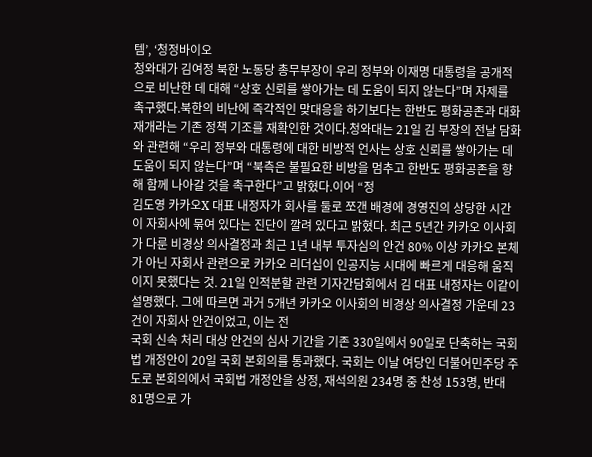템’, ‘청정바이오
청와대가 김여정 북한 노동당 총무부장이 우리 정부와 이재명 대통령을 공개적으로 비난한 데 대해 “상호 신뢰를 쌓아가는 데 도움이 되지 않는다”며 자제를 촉구했다.북한의 비난에 즉각적인 맞대응을 하기보다는 한반도 평화공존과 대화 재개라는 기존 정책 기조를 재확인한 것이다.청와대는 21일 김 부장의 전날 담화와 관련해 “우리 정부와 대통령에 대한 비방적 언사는 상호 신뢰를 쌓아가는 데 도움이 되지 않는다”며 “북측은 불필요한 비방을 멈추고 한반도 평화공존을 향해 함께 나아갈 것을 촉구한다”고 밝혔다.이어 “정
김도영 카카오X 대표 내정자가 회사를 둘로 쪼갠 배경에 경영진의 상당한 시간이 자회사에 묶여 있다는 진단이 깔려 있다고 밝혔다. 최근 5년간 카카오 이사회가 다룬 비경상 의사결정과 최근 1년 내부 투자심의 안건 80% 이상 카카오 본체가 아닌 자회사 관련으로 카카오 리더십이 인공지능 시대에 빠르게 대응해 움직이지 못했다는 것. 21일 인적분할 관련 기자간담회에서 김 대표 내정자는 이같이 설명했다. 그에 따르면 과거 5개년 카카오 이사회의 비경상 의사결정 가운데 23건이 자회사 안건이었고, 이는 전
국회 신속 처리 대상 안건의 심사 기간을 기존 330일에서 90일로 단축하는 국회법 개정안이 20일 국회 본회의를 통과했다. 국회는 이날 여당인 더불어민주당 주도로 본회의에서 국회법 개정안을 상정, 재석의원 234명 중 찬성 153명, 반대 81명으로 가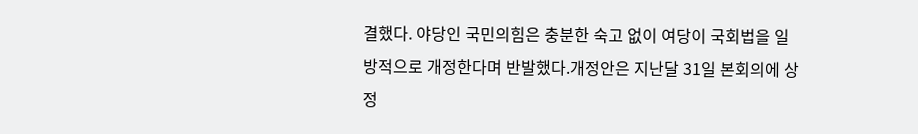결했다. 야당인 국민의힘은 충분한 숙고 없이 여당이 국회법을 일방적으로 개정한다며 반발했다.개정안은 지난달 31일 본회의에 상정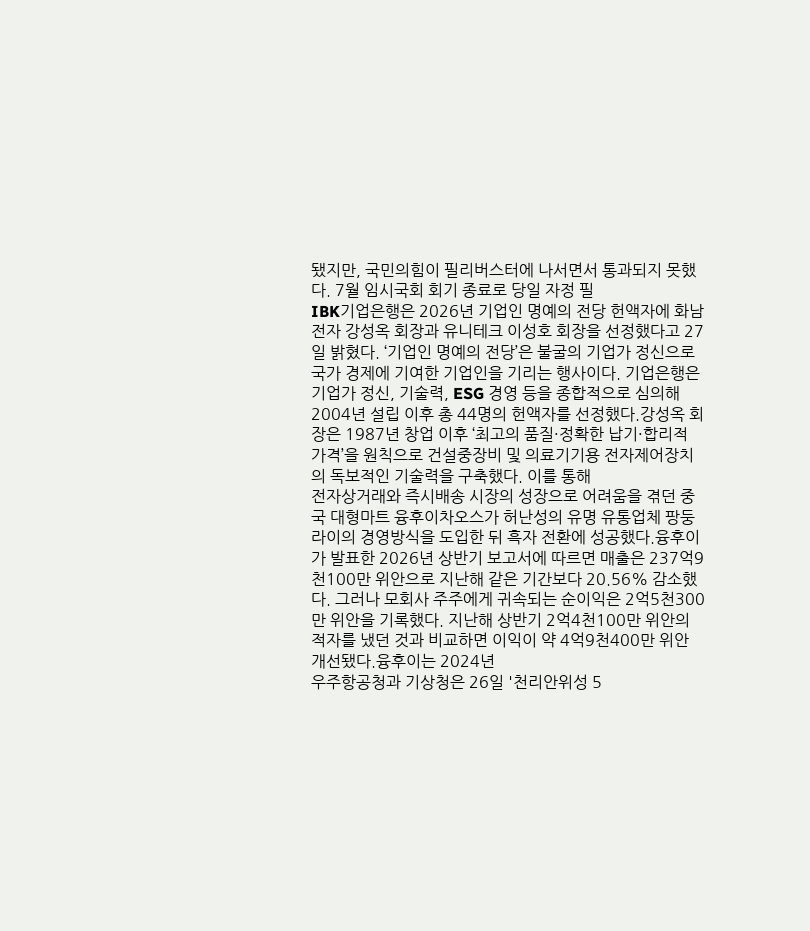됐지만, 국민의힘이 필리버스터에 나서면서 통과되지 못했다. 7월 임시국회 회기 종료로 당일 자정 필
IBK기업은행은 2026년 기업인 명예의 전당 헌액자에 화남전자 강성옥 회장과 유니테크 이성호 회장을 선정했다고 27일 밝혔다. ‘기업인 명예의 전당’은 불굴의 기업가 정신으로 국가 경제에 기여한 기업인을 기리는 행사이다. 기업은행은 기업가 정신, 기술력, ESG 경영 등을 종합적으로 심의해 2004년 설립 이후 총 44명의 헌액자를 선정했다.강성옥 회장은 1987년 창업 이후 ‘최고의 품질·정확한 납기·합리적 가격’을 원칙으로 건설중장비 및 의료기기용 전자제어장치의 독보적인 기술력을 구축했다. 이를 통해
전자상거래와 즉시배송 시장의 성장으로 어려움을 겪던 중국 대형마트 융후이차오스가 허난성의 유명 유통업체 팡둥라이의 경영방식을 도입한 뒤 흑자 전환에 성공했다.융후이가 발표한 2026년 상반기 보고서에 따르면 매출은 237억9천100만 위안으로 지난해 같은 기간보다 20.56% 감소했다. 그러나 모회사 주주에게 귀속되는 순이익은 2억5천300만 위안을 기록했다. 지난해 상반기 2억4천100만 위안의 적자를 냈던 것과 비교하면 이익이 약 4억9천400만 위안 개선됐다.융후이는 2024년
우주항공청과 기상청은 26일 '천리안위성 5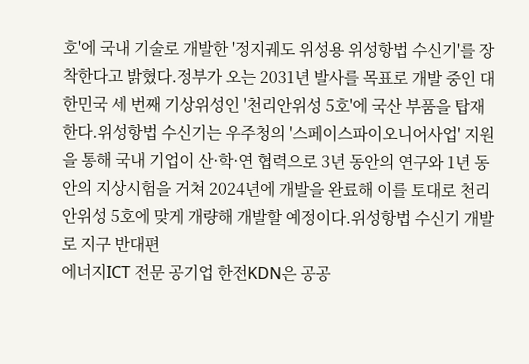호'에 국내 기술로 개발한 '정지궤도 위성용 위성항법 수신기'를 장착한다고 밝혔다.정부가 오는 2031년 발사를 목표로 개발 중인 대한민국 세 번째 기상위성인 '천리안위성 5호'에 국산 부품을 탑재한다.위성항법 수신기는 우주청의 '스페이스파이오니어사업' 지원을 통해 국내 기업이 산·학·연 협력으로 3년 동안의 연구와 1년 동안의 지상시험을 거쳐 2024년에 개발을 완료해 이를 토대로 천리안위성 5호에 맞게 개량해 개발할 예정이다.위성항법 수신기 개발로 지구 반대편
에너지ICT 전문 공기업 한전KDN은 공공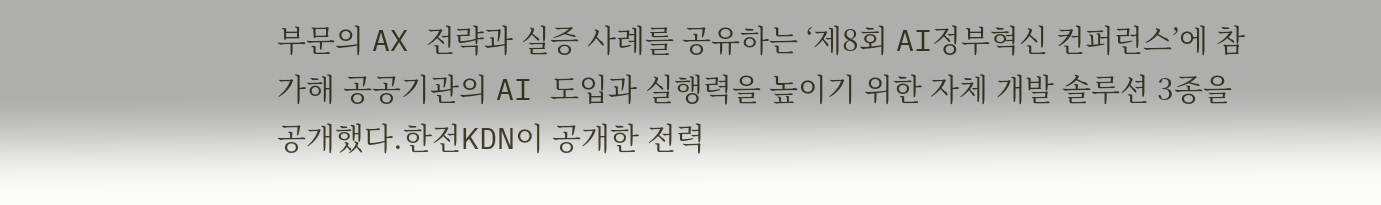부문의 AX 전략과 실증 사례를 공유하는 ‘제8회 AI정부혁신 컨퍼런스’에 참가해 공공기관의 AI 도입과 실행력을 높이기 위한 자체 개발 솔루션 3종을 공개했다.한전KDN이 공개한 전력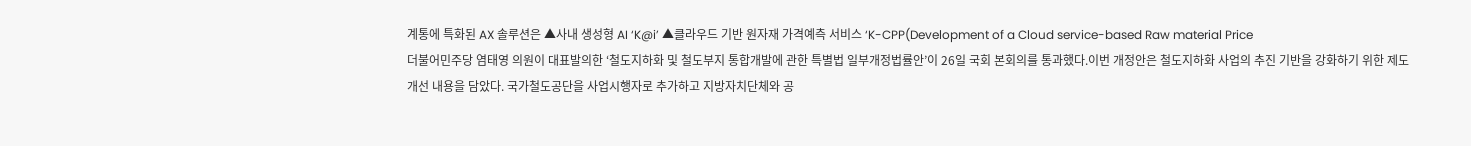계통에 특화된 AX 솔루션은 ▲사내 생성형 AI ‘K@i’ ▲클라우드 기반 원자재 가격예측 서비스 ‘K-CPP(Development of a Cloud service-based Raw material Price
더불어민주당 염태영 의원이 대표발의한 ‘철도지하화 및 철도부지 통합개발에 관한 특별법 일부개정법률안’이 26일 국회 본회의를 통과했다.이번 개정안은 철도지하화 사업의 추진 기반을 강화하기 위한 제도 개선 내용을 담았다. 국가철도공단을 사업시행자로 추가하고 지방자치단체와 공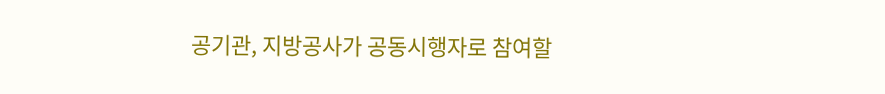공기관, 지방공사가 공동시행자로 참여할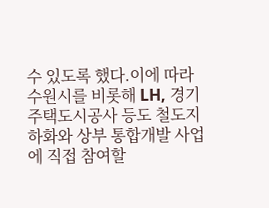수 있도록 했다.이에 따라 수원시를 비롯해 LH, 경기주택도시공사 등도 철도지하화와 상부 통합개발 사업에 직접 참여할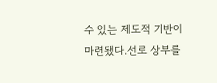수 있는 제도적 기반이 마련됐다.선로 상부를